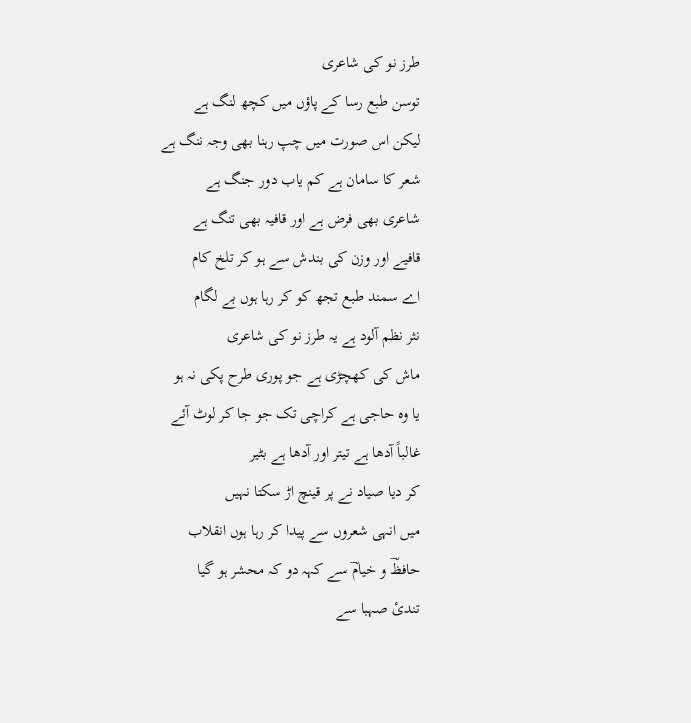طرز نو کی شاعری
توسن طبع رسا کے پاؤں میں کچھ لنگ ہے
لیکن اس صورت میں چپ رہنا بھی وجہ ننگ ہے
شعر کا سامان ہے کم یاب دور جنگ ہے
شاعری بھی فرض ہے اور قافیہ بھی تنگ ہے
قافیے اور وزن کی بندش سے ہو کر تلخ کام
اے سمند طبع تجھ کو کر رہا ہوں بے لگام
نثر نظم آلود ہے یہ طرز نو کی شاعری
ماش کی کھچڑی ہے جو پوری طرح پکی نہ ہو
یا وہ حاجی ہے کراچی تک جو جا کر لوٹ آئے
غالباً آدھا ہے تیتر اور آدھا ہے بٹیر
کر دیا صیاد نے پر قینچ اڑ سکتا نہیں
میں انہی شعروں سے پیدا کر رہا ہوں انقلاب
حافظؔ و خیامؔ سے کہہ دو کہ محشر ہو گیا
تندیٔ صہبا سے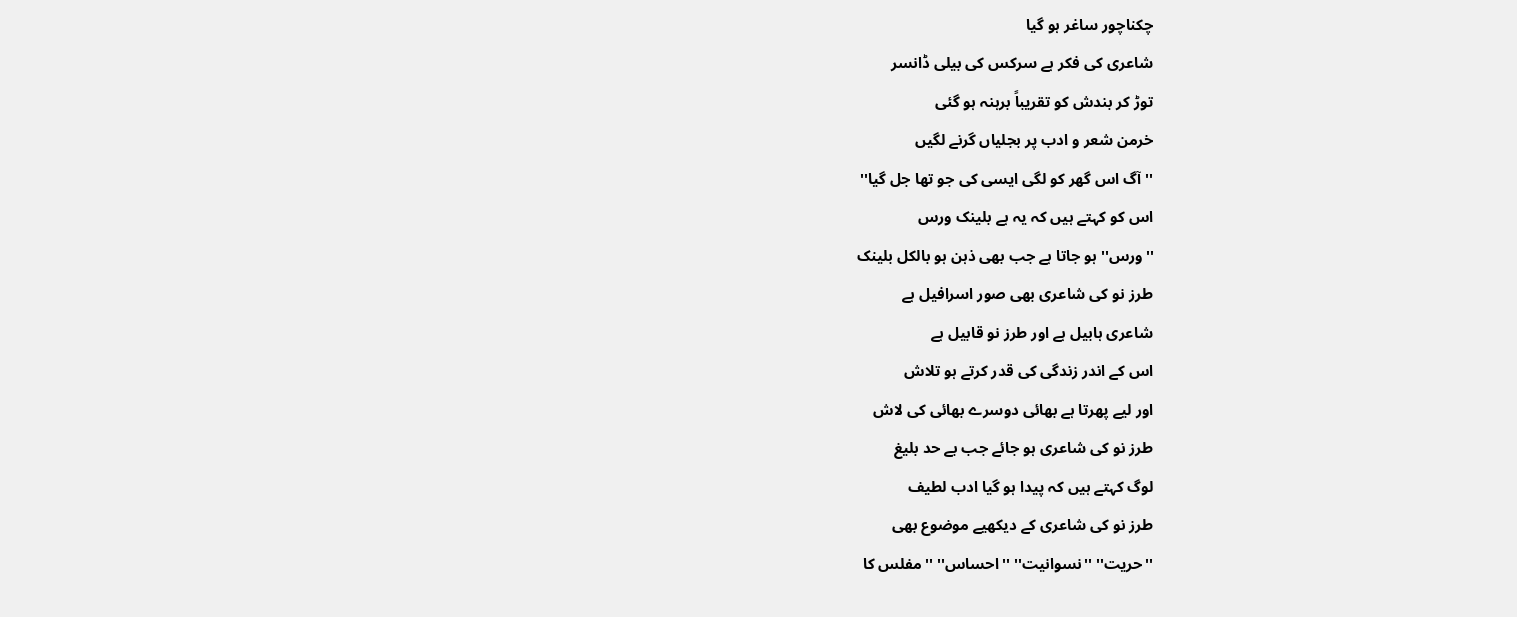چکناچور ساغر ہو گیا
شاعری کی فکر ہے سرکس کی بیلی ڈانسر
توڑ کر بندش کو تقریباً برہنہ ہو گئی
خرمن شعر و ادب پر بجلیاں گرنے لگیں
''آگ اس گھر کو لگی ایسی کی جو تھا جل گیا''
اس کو کہتے ہیں کہ یہ ہے بلینک ورس
''ورس'' ہو جاتا ہے جب بھی ذہن ہو بالکل بلینک
طرز نو کی شاعری بھی صور اسرافیل ہے
شاعری ہابیل ہے اور طرز نو قابیل ہے
اس کے اندر زندگی کی قدر کرتے ہو تلاش
اور لیے پھرتا ہے بھائی دوسرے بھائی کی لاش
طرز نو کی شاعری ہو جائے جب بے حد بلیغ
لوگ کہتے ہیں کہ پیدا ہو گیا ادب لطیف
طرز نو کی شاعری کے دیکھیے موضوع بھی
''حریت'' ''نسوانیت'' ''احساس'' ''مفلس کا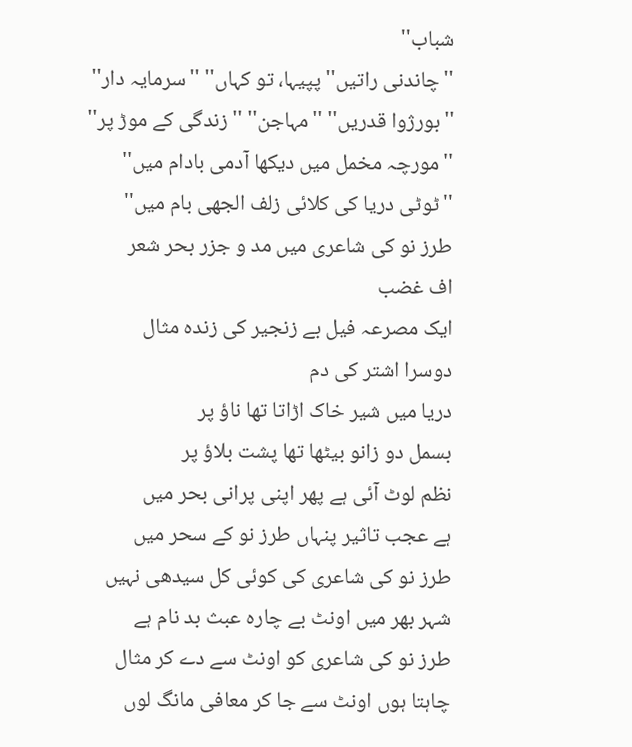شباب''
''چاندنی راتیں'' پپیہا، تو کہاں'' ''سرمایہ دار''
''بورژوا قدریں'' ''مہاجن'' ''زندگی کے موڑ پر''
''مورچہ مخمل میں دیکھا آدمی بادام میں''
''ٹوٹی دریا کی کلائی زلف الجھی بام میں''
طرز نو کی شاعری میں مد و جزر بحر شعر
اف غضب
ایک مصرعہ فیل بے زنجیر کی زندہ مثال
دوسرا اشتر کی دم
دریا میں شیر خاک اڑاتا تھا ناؤ پر
بسمل دو زانو بیٹھا تھا پشت بلاؤ پر
نظم لوٹ آئی ہے پھر اپنی پرانی بحر میں
ہے عجب تاثیر پنہاں طرز نو کے سحر میں
طرز نو کی شاعری کی کوئی کل سیدھی نہیں
شہر بھر میں اونٹ بے چارہ عبث بد نام ہے
طرز نو کی شاعری کو اونٹ سے دے کر مثال
چاہتا ہوں اونٹ سے جا کر معافی مانگ لوں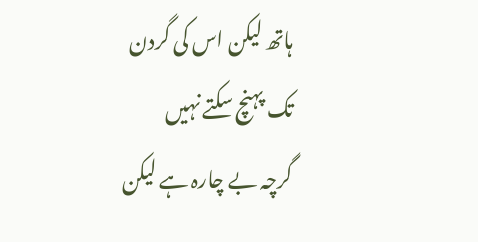ہاتھ لیکن اس کی گردن تک پہنچ سکتے نہیں
گرچہ بے چارہ ہے لیکن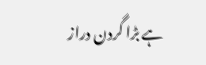ہے بڑا گردن دراز